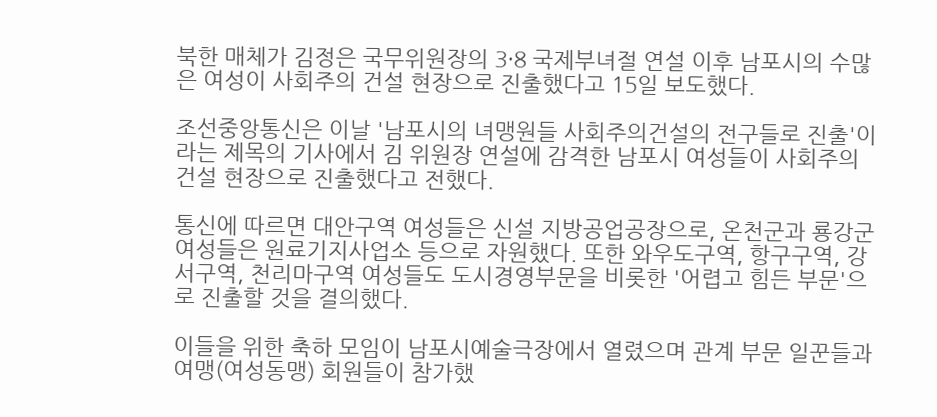북한 매체가 김정은 국무위원장의 3·8 국제부녀절 연설 이후 남포시의 수많은 여성이 사회주의 건설 현장으로 진출했다고 15일 보도했다.

조선중앙통신은 이날 '남포시의 녀맹원들 사회주의건설의 전구들로 진출'이라는 제목의 기사에서 김 위원장 연설에 감격한 남포시 여성들이 사회주의 건설 현장으로 진출했다고 전했다.

통신에 따르면 대안구역 여성들은 신설 지방공업공장으로, 온천군과 룡강군 여성들은 원료기지사업소 등으로 자원했다. 또한 와우도구역, 항구구역, 강서구역, 천리마구역 여성들도 도시경영부문을 비롯한 '어렵고 힘든 부문'으로 진출할 것을 결의했다.

이들을 위한 축하 모임이 남포시예술극장에서 열렸으며 관계 부문 일꾼들과 여맹(여성동맹) 회원들이 참가했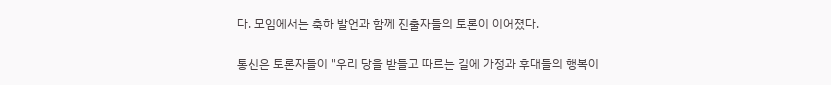다. 모임에서는 축하 발언과 함께 진출자들의 토론이 이어졌다.

통신은 토론자들이 "우리 당을 받들고 따르는 길에 가정과 후대들의 행복이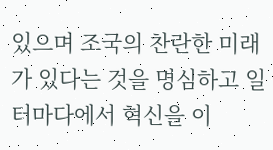있으며 조국의 찬란한 미래가 있다는 것을 명심하고 일터마다에서 혁신을 이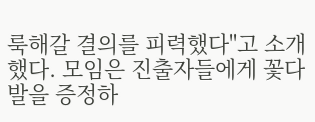룩해갈 결의를 피력했다"고 소개했다. 모임은 진출자들에게 꽃다발을 증정하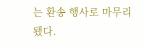는 환송 행사로 마무리됐다.